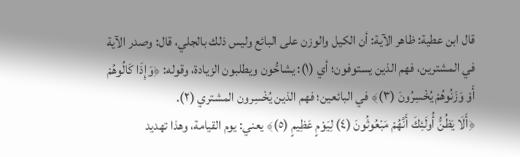قال ابن عطية: ظاهر الآية: أن الكيل والوزن على البائع وليس ذلك بالجلي، قال: وصدر الآية في المشترين، فهم الذين يستوفون؛ أي (١): يشاحُّون ويطلبون الزيادة، وقوله: ﴿وَإِذَا كَالُوهُمْ أَوْ وَزَنُوهُمْ يُخْسِرُونَ (٣)﴾ في البائعين؛ فهم الذين يُخْسِرون المشتري (٢).
﴿أَلَا يَظُنُّ أُولَئِكَ أَنَّهُمْ مَبْعُوثُونَ (٤) لِيَوْمٍ عَظِيمٍ (٥)﴾ يعني: يوم القيامة، وهذا تهديد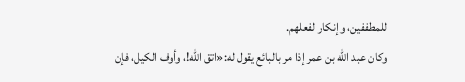للمطففين، وإنكار لفعلهم.
وكان عبد الله بن عمر إذا مر بالبائع يقول له:«اتق الله!، وأوف الكيل، فإن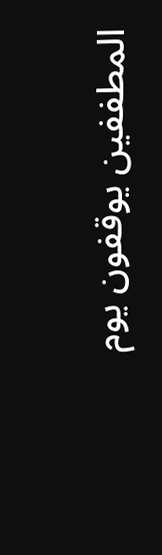المطففين يوقفون يوم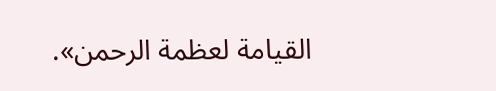القيامة لعظمة الرحمن».